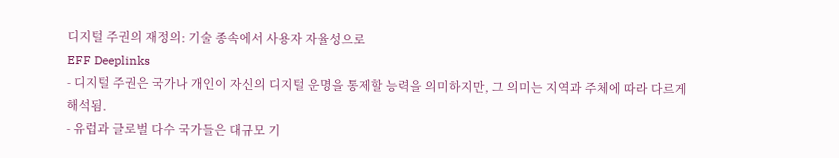디지털 주권의 재정의: 기술 종속에서 사용자 자율성으로
EFF Deeplinks
- 디지털 주권은 국가나 개인이 자신의 디지털 운명을 통제할 능력을 의미하지만, 그 의미는 지역과 주체에 따라 다르게 해석됨.
- 유럽과 글로벌 다수 국가들은 대규모 기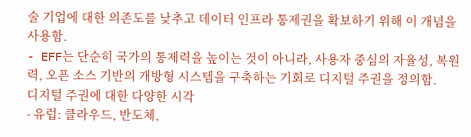술 기업에 대한 의존도를 낮추고 데이터 인프라 통제권을 확보하기 위해 이 개념을 사용함.
- EFF는 단순히 국가의 통제력을 높이는 것이 아니라, 사용자 중심의 자율성, 복원력, 오픈 소스 기반의 개방형 시스템을 구축하는 기회로 디지털 주권을 정의함.
디지털 주권에 대한 다양한 시각
- 유럽: 클라우드, 반도체,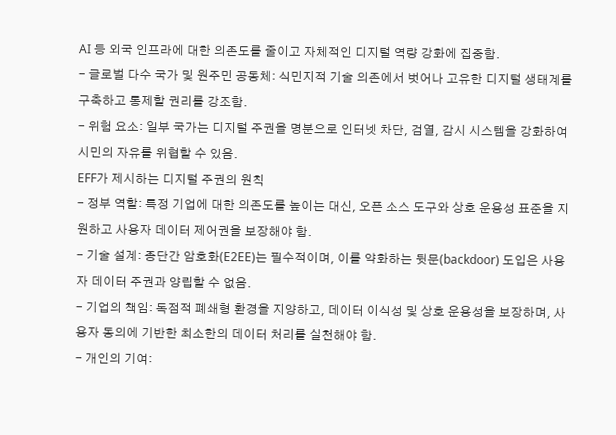AI 등 외국 인프라에 대한 의존도를 줄이고 자체적인 디지털 역량 강화에 집중함.
- 글로벌 다수 국가 및 원주민 공동체: 식민지적 기술 의존에서 벗어나 고유한 디지털 생태계를 구축하고 통제할 권리를 강조함.
- 위험 요소: 일부 국가는 디지털 주권을 명분으로 인터넷 차단, 검열, 감시 시스템을 강화하여 시민의 자유를 위협할 수 있음.
EFF가 제시하는 디지털 주권의 원칙
- 정부 역할: 특정 기업에 대한 의존도를 높이는 대신, 오픈 소스 도구와 상호 운용성 표준을 지원하고 사용자 데이터 제어권을 보장해야 함.
- 기술 설계: 종단간 암호화(E2EE)는 필수적이며, 이를 약화하는 뒷문(backdoor) 도입은 사용자 데이터 주권과 양립할 수 없음.
- 기업의 책임: 독점적 폐쇄형 환경을 지양하고, 데이터 이식성 및 상호 운용성을 보장하며, 사용자 동의에 기반한 최소한의 데이터 처리를 실천해야 함.
- 개인의 기여: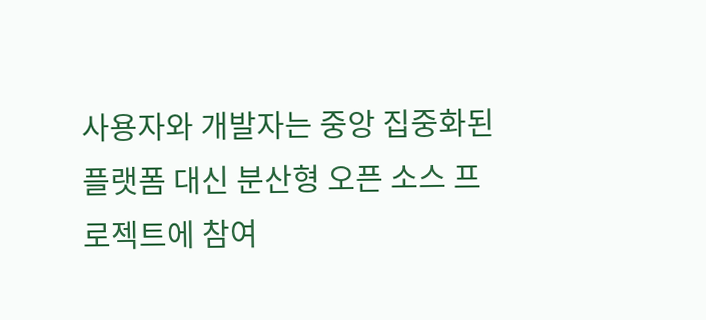사용자와 개발자는 중앙 집중화된 플랫폼 대신 분산형 오픈 소스 프로젝트에 참여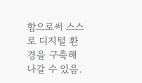함으로써 스스로 디지털 환경을 구축해 나갈 수 있음.